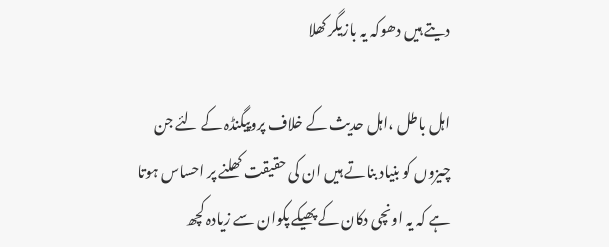دیتے ہیں دھوکہ یہ بازیگر کھلا

اہل باطل ،اہل حدیث کے خلاف پروپیگنڈہ کے لئے جن چیزوں کو بنیاد بناتے ہیں ان کی حقیقت کھلنے پر احساس ہوتا ہے کہ یہ اونچی دکان کے پھیکے پکوان سے زیادہ کچھ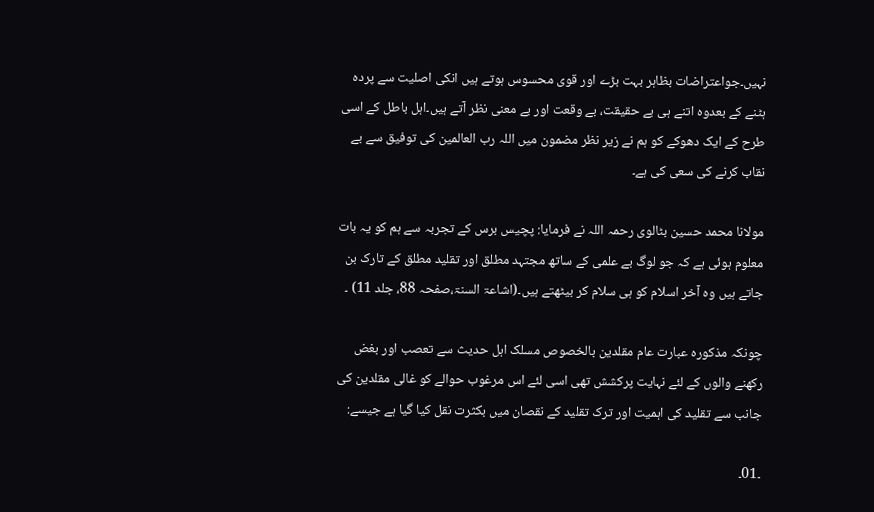نہیں۔جواعتراضات بظاہر بہت بڑے اور قوی محسوس ہوتے ہیں انکی اصلیت سے پردہ ہٹنے کے بعدوہ اتنے ہی بے حقیقت، بے وقعت اور بے معنی نظر آتے ہیں۔اہل باطل کے اسی طرح کے ایک دھوکے کو ہم نے زیر نظر مضمون میں اللہ رب العالمین کی توفیق سے بے نقاب کرنے کی سعی کی ہے۔

مولانا محمد حسین بٹالوی رحمہ اللہ نے فرمایا: پچیس برس کے تجربہ سے ہم کو یہ بات معلوم ہوئی ہے کہ جو لوگ بے علمی کے ساتھ مجتہد مطلق اور تقلید مطلق کے تارک بن جاتے ہیں وہ آخر اسلام کو ہی سلام کر بیٹھتے ہیں۔(اشاعۃ السنۃ،صفحہ 88، جلد 11) ۔

چونکہ مذکورہ عبارت عام مقلدین بالخصوص مسلک اہل حدیث سے تعصب اور بغض رکھنے والوں کے لئے نہایت پرکشش تھی اسی لئے اس مرغوب حوالے کو غالی مقلدین کی جانب سے تقلید کی اہمیت اور ترک تقلید کے نقصان میں بکثرت نقل کیا گیا ہے جیسے:

۔01۔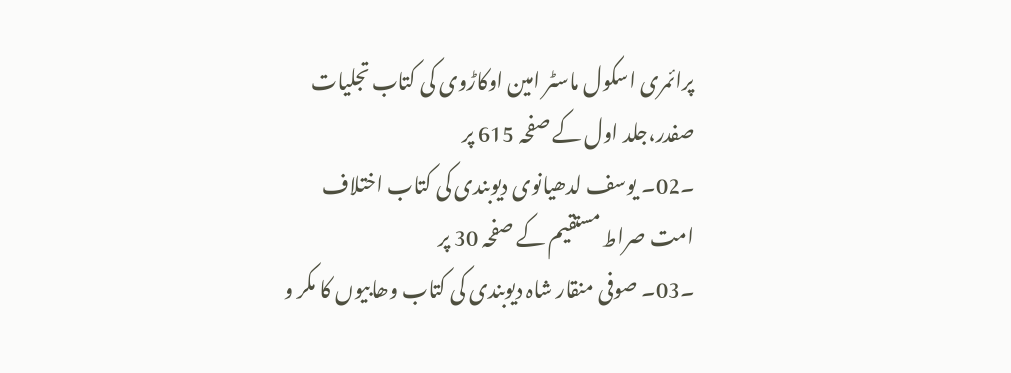پرائمری اسکول ماسٹر امین اوکاڑوی کی کتاب تجلیات صفدر،جلد اول کے صفحہ 615 پر
۔02۔ یوسف لدھیانوی دیوبندی کی کتاب اختلاف امت صراط مستقیم کے صفحہ 30 پر
۔03۔ صوفی منقار شاہ دیوبندی کی کتاب وھابیوں کا مکر و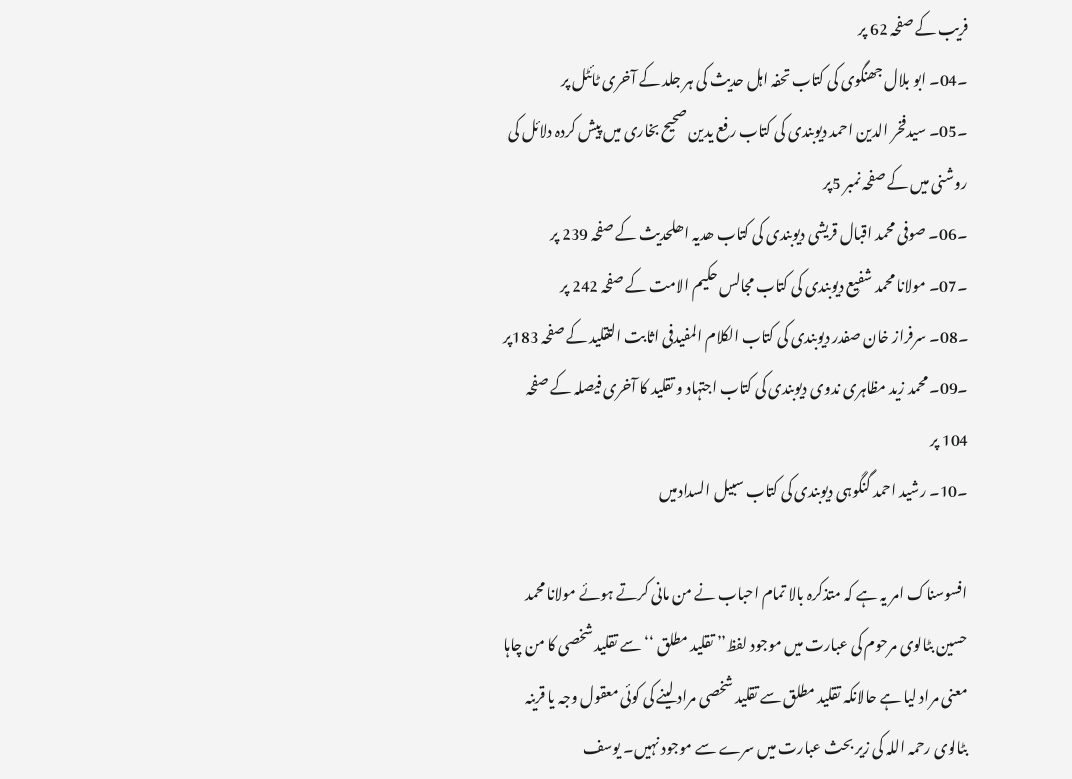فریب کے صفحہ 62 پر
۔04۔ ابو بلال جھنگوی کی کتاب تحفہ اہل حدیث کی ہر جلد کے آخری ٹائٹل پر
۔05۔ سیدفخر الدین احمد دیوبندی کی کتاب رفع یدین صحیح بخاری میں پیش کردہ دلائل کی روشنی میں کے صفحہ نمبر 5پر
۔06۔ صوفی محمد اقبال قریشی دیوبندی کی کتاب ھدیہ اھلحدیث کے صفحہ 239 پر
۔07۔ مولانا محمد شفیع دیوبندی کی کتاب مجالس حکیم الامت کے صفحہ 242 پر
۔08۔ سرفراز خان صفدر دیوبندی کی کتاب الکلام المفیدفی اثابت التقلید کے صفحہ 183پر
۔09۔ محمد زید مظاہری ندوی دیوبندی کی کتاب اجتہاد و تقلید کا آخری فیصلہ کے صفحہ 104 پر
۔10۔ رشید احمد گنگوہی دیوبندی کی کتاب سبیل السدادمیں

افسوسناک امر یہ ہے کہ متذکرہ بالا تمام احباب نے من مانی کرتے ہوئے مولانا محمد حسین بٹالوی مرحوم کی عبارت میں موجود لفظ’’ تقلید مطلق ‘‘سے تقلید شخصی کا من چاہا معنی مراد لیا ہے حالانکہ تقلید مطلق سے تقلید شخصی مراد لینے کی کوئی معقول وجہ یا قرینہ بٹالوی رحمہ اللہ کی زیر بحث عبارت میں سرے سے موجود نہیں۔ یوسف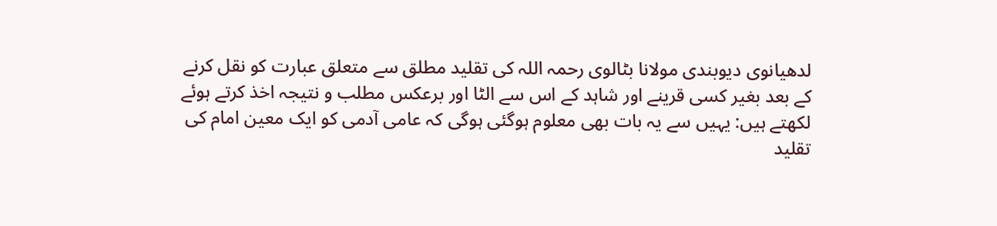لدھیانوی دیوبندی مولانا بٹالوی رحمہ اللہ کی تقلید مطلق سے متعلق عبارت کو نقل کرنے کے بعد بغیر کسی قرینے اور شاہد کے اس سے الٹا اور برعکس مطلب و نتیجہ اخذ کرتے ہوئے لکھتے ہیں: یہیں سے یہ بات بھی معلوم ہوگئی ہوگی کہ عامی آدمی کو ایک معین امام کی تقلید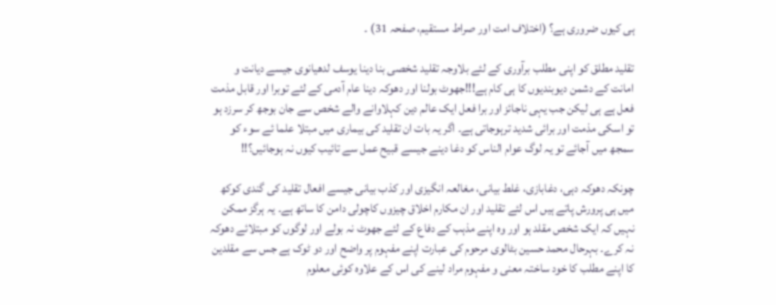ہی کیوں ضروری ہے؟ (اختلاف امت اور صراط مستقیم، صفحہ 31) ۔

تقلید مطلق کو اپنی مطلب برآوری کے لئے بلاوجہ تقلید شخصی بنا دینا یوسف لدھیانوی جیسے دیانت و امانت کے دشمن دیوبندیوں کا ہی کام ہے!!!جھوٹ بولنا اور دھوکہ دینا عام آدمی کے لئے توبرا اور قابل مذمت فعل ہے ہی لیکن جب یہی ناجائز اور برا فعل ایک عالم دین کہلاوانے والے شخص سے جان بوجھ کر سرزد ہو تو اسکی مذمت اور برائی شدید ترہوجاتی ہے۔ اگر یہ بات ان تقلید کی بیماری میں مبتلا علما ئے سوء کو سمجھ میں آجائے تو یہ لوگ عوام الناس کو دغا دینے جیسے قبیح عمل سے تائیب کیوں نہ ہوجائیں؟!!

چونکہ دھوکہ دہی، دغابازی، غلط بیانی، مغالعہ انگیزی اور کذب بیانی جیسے افعال تقلید کی گندی کوکھ میں ہی پرورش پاتے ہیں اس لئے تقلید اور ان مکارم اخلاق چیزوں کاچولی دامن کا ساتھ ہے۔ یہ ہرگز ممکن نہیں کہ ایک شخص مقلد ہو اور وہ اپنے مذہب کے دفاع کے لئے جھوٹ نہ بولے اور لوگوں کو مبتلائے دھوکہ نہ کرے۔ بہرحال محمد حسین بٹالوی مرحوم کی عبارت اپنے مفہوم پر واضح اور دو ٹوک ہے جس سے مقلدین کا اپنے مطلب کا خود ساختہ معنی و مفہوم مراد لینے کی اس کے علاوہ کوئی معلوم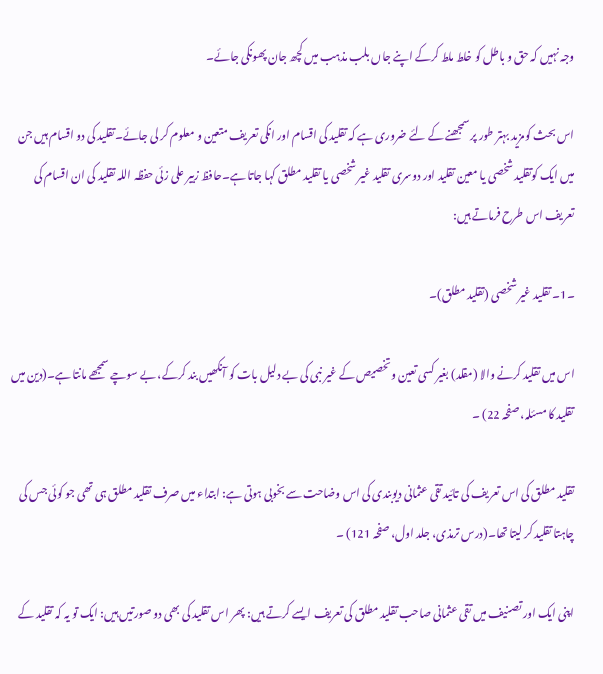وجہ نہیں کہ حق و باطل کو خلط ملط کرکے اپنے جاں بلب مذہب میں کچھ جان پھونکی جائے۔

اس بحث کومزید بہتر طور پر سمجھنے کے لئے ضروری ہے کہ تقلید کی اقسام اور انکی تعریف متعین و معلوم کر لی جائے۔تقلید کی دو اقسام ہیں جن میں ایک کوتقلید شخصی یا معین تقلید اور دوسری تقلید غیر شخصی یا تقلید مطلق کہا جاتا ہے۔حافظ زبیر علی زئی حفظہ اللہ تقلید کی ان اقسام کی تعریف اس طرح فرماتے ہیں:

۔1۔ تقلید غیر شخصی (تقلید مطلق)۔

اس میں تقلید کرنے والا (مقلد) بغیر کسی تعین وتخصیص کے غیر نبی کی بے دلیل بات کو آنکھیں بند کرکے، بے سوچے سمجھے مانتا ہے۔(دین میں تقلید کا مسئلہ، صفحہ 22) ۔

تقلید مطلق کی اس تعریف کی تائید تقی عثمانی دیوبندی کی اس وضاحت سے بخوبی ہوتی ہے: ابتداء میں صرف تقلید مطلق ہی تھی جو کوئی جس کی چاہتا تقلید کر لیتا تھا۔(درس ترمذی، جلد اول، صفحہ 121) ۔

اپنی ایک اور تصنیف میں تقی عثمانی صاحب تقلید مطلق کی تعریف ایسے کرتے ہیں: پھر اس تقلید کی بھی دو صورتیں ہیں: ایک تو یہ کہ تقلید کے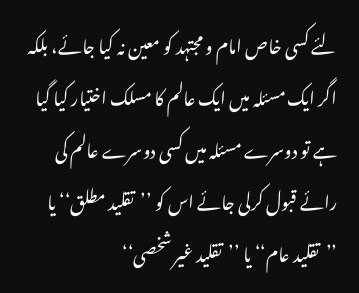لئے کسی خاص امام و مجتہد کو معین نہ کیا جائے، بلکہ اگر ایک مسئلہ میں ایک عالم کا مسلک اختیار کیا گیا ہے تو دوسرے مسئلہ میں کسی دوسرے عالم کی رائے قبول کرلی جائے اس کو ’’تقلید مطلق‘‘ یا ’’تقلید عام‘‘ یا ’’تقلید غیر شخصی‘‘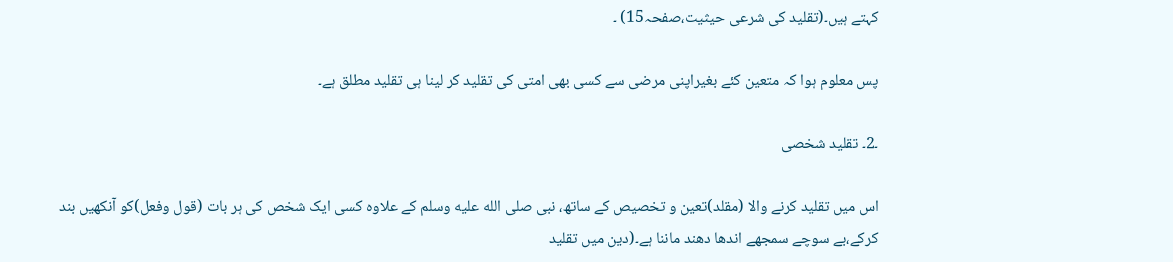کہتے ہیں۔(تقلید کی شرعی حیثیت،صفحہ15) ۔

پس معلوم ہوا کہ متعین کئے بغیراپنی مرضی سے کسی بھی امتی کی تقلید کر لینا ہی تقلید مطلق ہے۔

۔2۔ تقلید شخصی

اس میں تقلید کرنے والا (مقلد)تعین و تخصیص کے ساتھ، نبی صلى الله عليه وسلم کے علاوہ کسی ایک شخص کی ہر بات (قول وفعل)کو آنکھیں بند کرکے،بے سوچے سمجھے اندھا دھند ماننا ہے۔(دین میں تقلید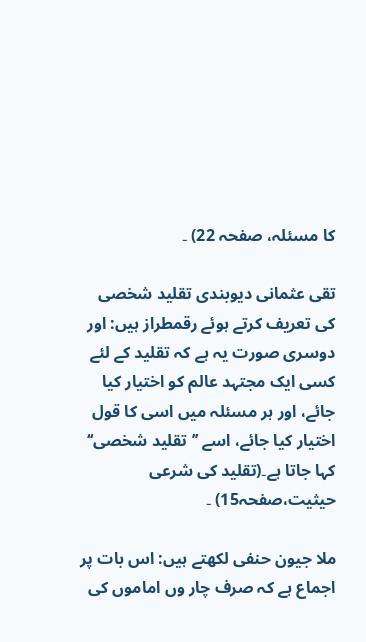کا مسئلہ، صفحہ 22) ۔

تقی عثمانی دیوبندی تقلید شخصی کی تعریف کرتے ہوئے رقمطراز ہیں: اور دوسری صورت یہ ہے کہ تقلید کے لئے کسی ایک مجتہد عالم کو اختیار کیا جائے، اور ہر مسئلہ میں اسی کا قول اختیار کیا جائے، اسے ’’تقلید شخصی‘‘ کہا جاتا ہے۔(تقلید کی شرعی حیثیت،صفحہ15) ۔

ملا جیون حنفی لکھتے ہیں: اس بات پر اجماع ہے کہ صرف چار وں اماموں کی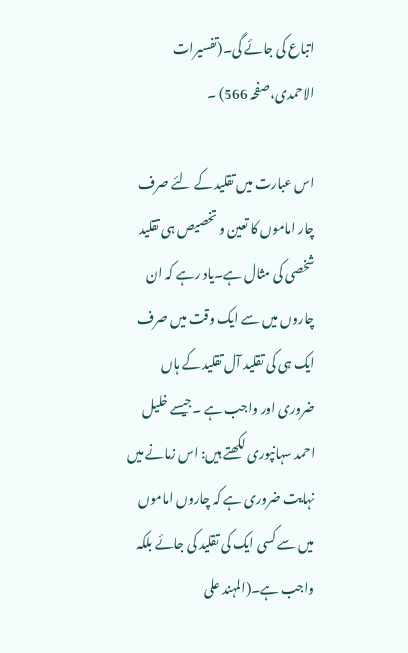اتباع کی جائے گی۔(تفسیرات الاحمدی،صفحہ 566) ۔

اس عبارت میں تقلید کے لئے صرف چار اماموں کا تعین و تخصیص ہی تقلید شخصی کی مثال ہے۔یاد رہے کہ ان چاروں میں سے ایک وقت میں صرف ایک ہی کی تقلید آل تقلید کے ہاں ضروری اور واجب ہے ۔جیسے خلیل احمد سہانپوری لکھتے ہیں: اس زمانے میں نہایت ضروری ہے کہ چاروں اماموں میں سے کسی ایک کی تقلید کی جائے بلکہ واجب ہے۔(المہند علی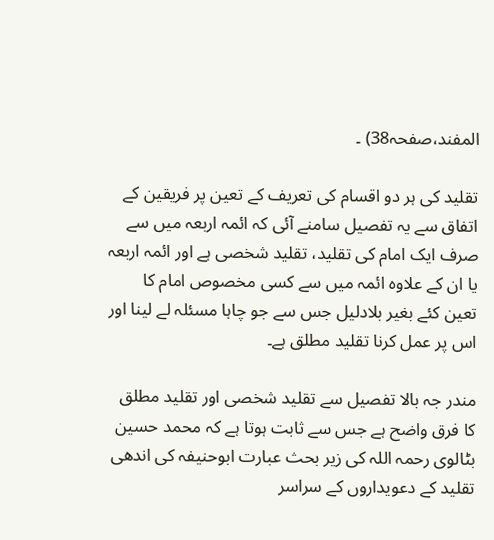المفند،صفحہ38) ۔

تقلید کی ہر دو اقسام کی تعریف کے تعین پر فریقین کے اتفاق سے یہ تفصیل سامنے آئی کہ ائمہ اربعہ میں سے صرف ایک امام کی تقلید، تقلید شخصی ہے اور ائمہ اربعہ یا ان کے علاوہ ائمہ میں سے کسی مخصوص امام کا تعین کئے بغیر بلادلیل جس سے جو چاہا مسئلہ لے لینا اور اس پر عمل کرنا تقلید مطلق ہے۔

مندر جہ بالا تفصیل سے تقلید شخصی اور تقلید مطلق کا فرق واضح ہے جس سے ثابت ہوتا ہے کہ محمد حسین بٹالوی رحمہ اللہ کی زیر بحث عبارت ابوحنیفہ کی اندھی تقلید کے دعویداروں کے سراسر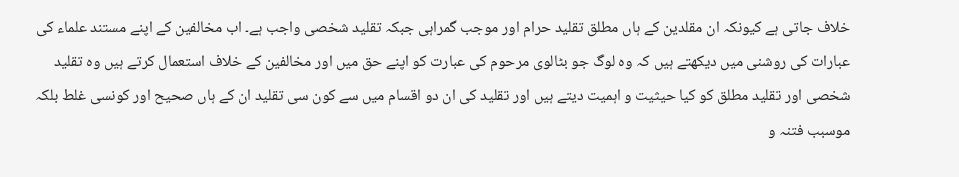خلاف جاتی ہے کیونکہ ان مقلدین کے ہاں مطلق تقلید حرام اور موجب گمراہی جبکہ تقلید شخصی واجب ہے۔ اب مخالفین کے اپنے مستند علماء کی عبارات کی روشنی میں دیکھتے ہیں کہ وہ لوگ جو بٹالوی مرحوم کی عبارت کو اپنے حق میں اور مخالفین کے خلاف استعمال کرتے ہیں وہ تقلید شخصی اور تقلید مطلق کو کیا حیثیت و اہمیت دیتے ہیں اور تقلید کی ان دو اقسام میں سے کون سی تقلید ان کے ہاں صحیح اور کونسی غلط بلکہ موسبب فتنہ و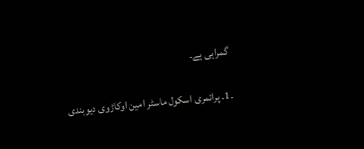گمراہی ہے۔

۔1۔ پرائمری اسکول ماسٹر امین اوکاڑوی دیوبندی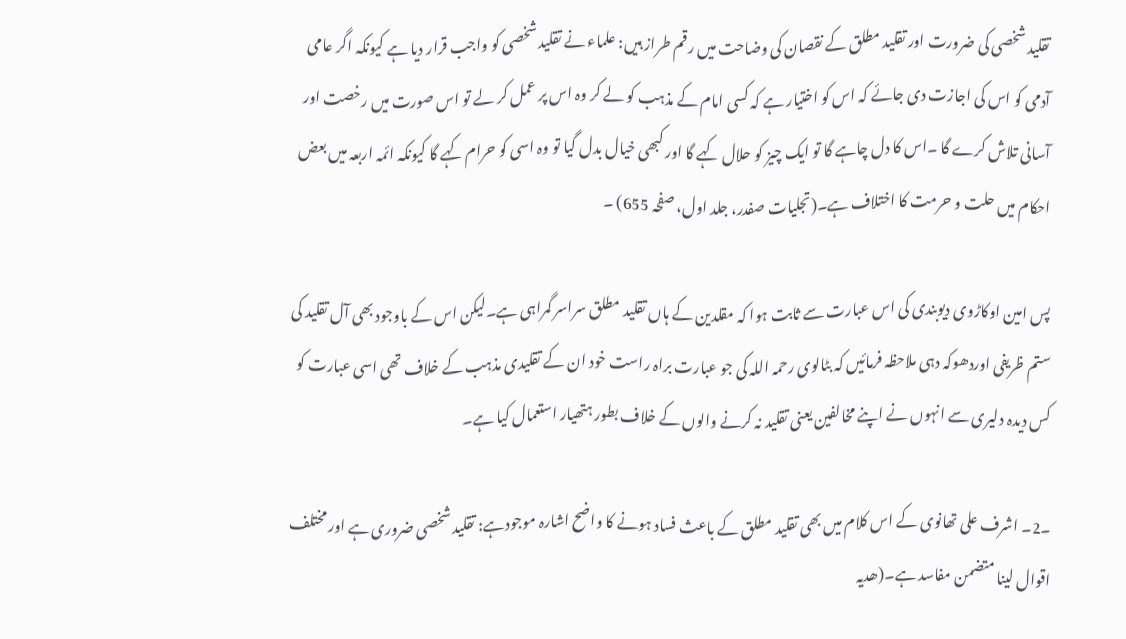تقلید شخصی کی ضرورت اور تقلید مطلق کے نقصان کی وضاحت میں رقم طراز ہیں: علماء نے تقلید شخصی کو واجب قرار دیا ہے کیونکہ اگر عامی آدمی کو اس کی اجازت دی جائے کہ اس کو اختیار ہے کہ کسی امام کے مذہب کو لے کر وہ اس پر عمل کر لے تو اس صورت میں رخصت اور آسانی تلاش کرے گا ۔اس کا دل چاہے گا تو ایک چیز کو حلال کہے گا اور کبھی خیال بدل گیا تو وہ اسی کو حرام کہے گا کیونکہ ائمہ اربعہ میں بعض احکام میں حلت و حرمت کا اختلاف ہے۔(تجلیات صفدر، جلد اول، صفحہ 655) ۔

پس امین اوکاڑوی دیوبندی کی اس عبارت سے ثابت ہوا کہ مقلدین کے ہاں تقلید مطلق سراسر گمراہی ہے۔لیکن اس کے باوجود بھی آل تقلید کی ستم ظریفی اوردھوکہ دہی ملاحظہ فرمائیں کہ بٹالوی رحمہ اللہ کی جو عبارت براہ راست خود ان کے تقلیدی مذہب کے خلاف تھی اسی عبارت کو کس دیدہ دلیری سے انہوں نے اپنے مخالفین یعنی تقلید نہ کرنے والوں کے خلاف بطور ہتھیار استعمال کیا ہے۔

۔2۔ اشرف علی تھانوی کے اس کلام میں بھی تقلید مطلق کے باعث فساد ہونے کا واضح اشارہ موجودہے: تقلید شخصی ضروری ہے اور مختلف اقوال لینا متضمن مفاسد ہے۔(ھدیہ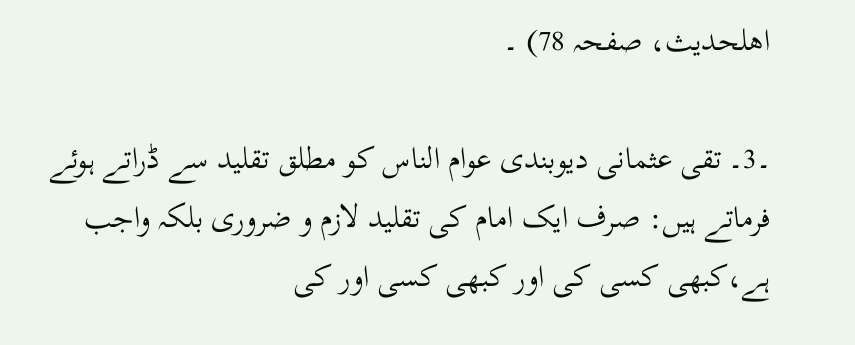اھلحدیث، صفحہ 78) ۔

۔3۔ تقی عثمانی دیوبندی عوام الناس کو مطلق تقلید سے ڈراتے ہوئے فرماتے ہیں: صرف ایک امام کی تقلید لازم و ضروری بلکہ واجب ہے،کبھی کسی کی اور کبھی کسی اور کی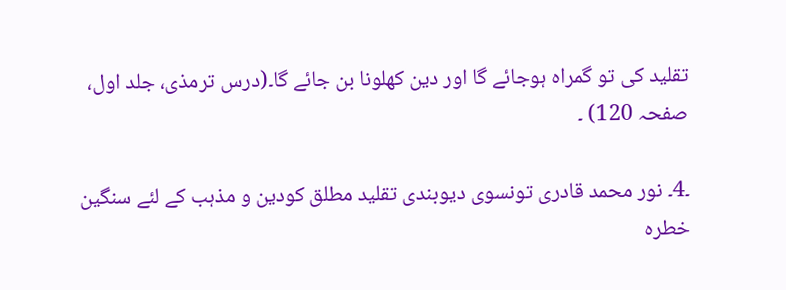تقلید کی تو گمراہ ہوجائے گا اور دین کھلونا بن جائے گا۔(درس ترمذی، جلد اول، صفحہ 120) ۔

۔4۔ نور محمد قادری تونسوی دیوبندی تقلید مطلق کودین و مذہب کے لئے سنگین خطرہ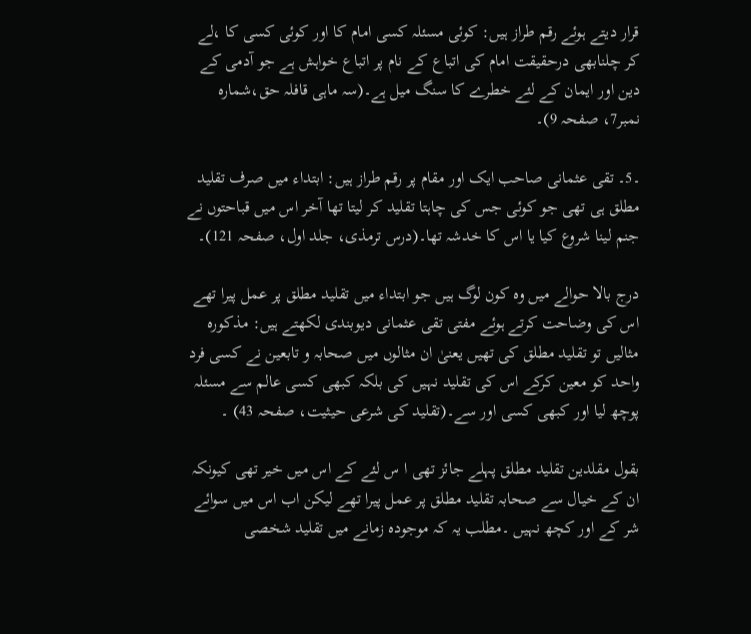قرار دیتے ہوئے رقم طراز ہیں: کوئی مسئلہ کسی امام کا اور کوئی کسی کا ،لے کر چلنابھی درحقیقت امام کی اتباع کے نام پر اتباع خواہش ہے جو آدمی کے دین اور ایمان کے لئے خطرے کا سنگ میل ہے۔(سہ ماہی قافلہ حق،شمارہ نمبر7، صفحہ 9)۔

۔5۔ تقی عثمانی صاحب ایک اور مقام پر رقم طراز ہیں: ابتداء میں صرف تقلید مطلق ہی تھی جو کوئی جس کی چاہتا تقلید کر لیتا تھا آخر اس میں قباحتوں نے جنم لینا شروع کیا یا اس کا خدشہ تھا۔(درس ترمذی، جلد اول، صفحہ 121)۔

درج بالا حوالے میں وہ کون لوگ ہیں جو ابتداء میں تقلید مطلق پر عمل پیرا تھے اس کی وضاحت کرتے ہوئے مفتی تقی عثمانی دیوبندی لکھتے ہیں: مذکورہ مثالیں تو تقلید مطلق کی تھیں یعنیٰ ان مثالوں میں صحابہ و تابعین نے کسی فرد واحد کو معین کرکے اس کی تقلید نہیں کی بلکہ کبھی کسی عالم سے مسئلہ پوچھ لیا اور کبھی کسی اور سے۔(تقلید کی شرعی حیثیت، صفحہ 43) ۔

بقول مقلدین تقلید مطلق پہلے جائز تھی ا س لئے کے اس میں خیر تھی کیونکہ ان کے خیال سے صحابہ تقلید مطلق پر عمل پیرا تھے لیکن اب اس میں سوائے شر کے اور کچھ نہیں ۔مطلب یہ کہ موجودہ زمانے میں تقلید شخصی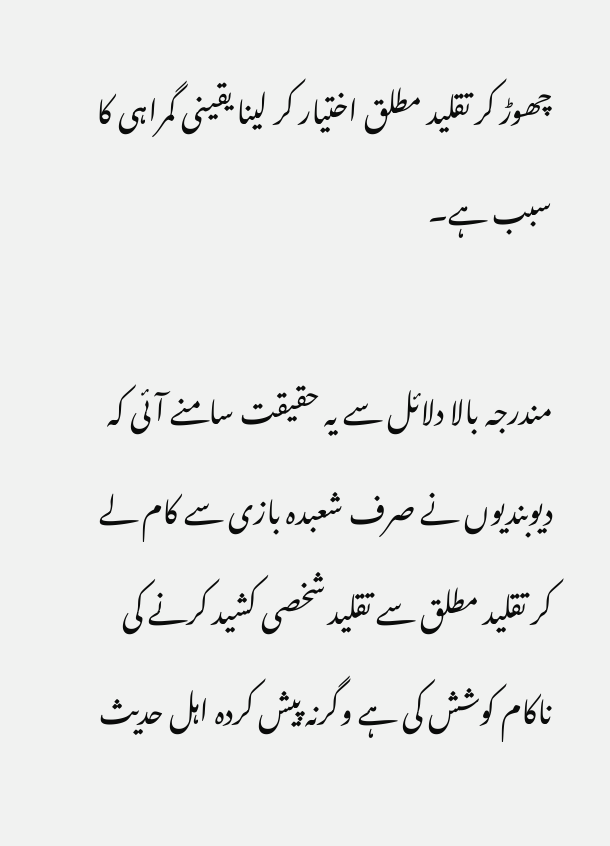چھوڑ کر تقلید مطلق اختیار کر لینا یقینی گمراہی کا سبب ہے۔

مندرجہ بالا دلائل سے یہ حقیقت سامنے آئی کہ دیوبندیوں نے صرف شعبدہ بازی سے کام لے کر تقلید مطلق سے تقلید شخصی کشید کرنے کی ناکام کوشش کی ہے وگرنہ پیش کردہ اہل حدیث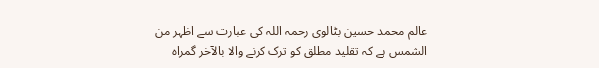عالم محمد حسین بٹالوی رحمہ اللہ کی عبارت سے اظہر من الشمس ہے کہ تقلید مطلق کو ترک کرنے والا بالآخر گمراہ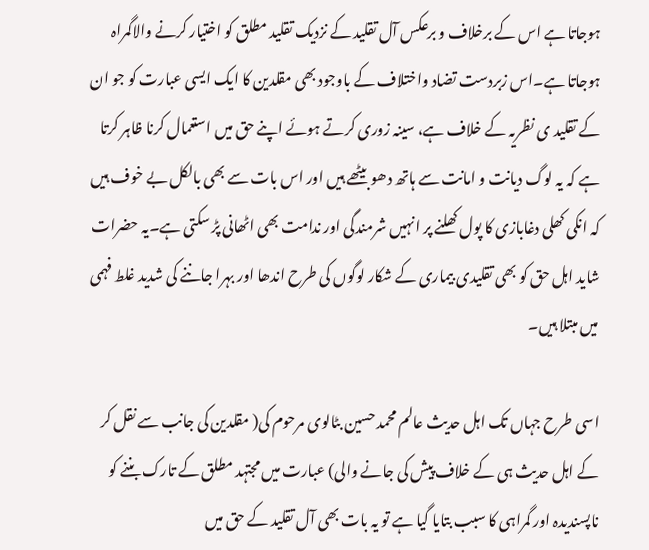ہوجاتا ہے اس کے برخلاف و برعکس آل تقلید کے نزدیک تقلید مطلق کو اختیار کرنے والاگمراہ ہوجاتا ہے۔اس زبردست تضاد واختلاف کے باوجود بھی مقلدین کا ایک ایسی عبارت کو جو ان کے تقلید ی نظریہ کے خلاف ہے، سینہ زوری کرتے ہوئے اپنے حق میں استعمال کرنا ظاہر کرتا ہے کہ یہ لوگ دیانت و امانت سے ہاتھ دھو بیٹھے ہیں اور اس بات سے بھی بالکل بے خوف ہیں کہ انکی کھلی دغابازی کا پول کھلنے پر انہیں شرمندگی اور ندامت بھی اٹھانی پڑ سکتی ہے۔یہ حضرات شاید اہل حق کو بھی تقلیدی بیماری کے شکار لوگوں کی طرح اندھا اور بہرا جاننے کی شدید غلط فہمی میں مبتلا ہیں۔

اسی طرح جہاں تک اہل حدیث عالم محمد حسین بٹالوی مرحوم کی( مقلدین کی جانب سے نقل کر کے اہل حدیث ہی کے خلاف پیش کی جانے والی) عبارت میں مجتہد مطلق کے تارک بننے کو ناپسندیدہ اور گمراہی کا سبب بتایا گیا ہے تو یہ بات بھی آل تقلید کے حق میں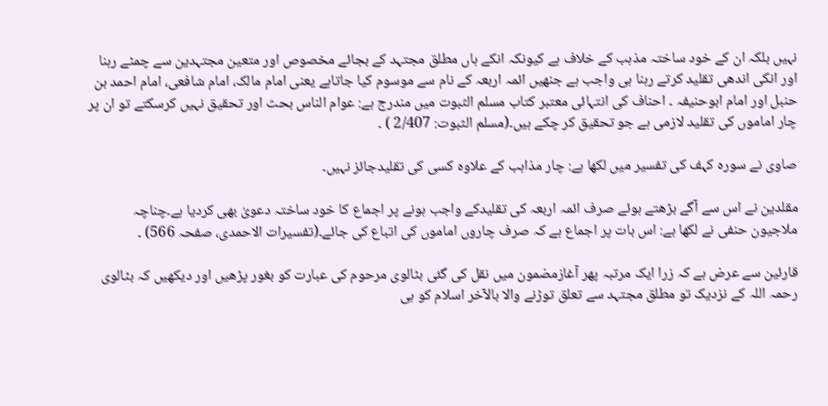نہیں بلکہ ان کے خود ساختہ مذہب کے خلاف ہے کیونکہ انکے ہاں مطلق مجتہد کے بجائے مخصوص اور متعین مجتہدین سے چمٹے رہنا اور انکی اندھی تقلید کرتے رہنا ہی واجب ہے جنھیں ائمہ اربعہ کے نام سے موسوم کیا جاتاہے یعنی امام مالک، امام شافعی، امام احمد بن حنبل اور امام ابوحنیفہ ۔ احناف کی انتہائی معتبر کتاب مسلم الثبوت میں مندرج ہے: عوام الناس بحث اور تحقیق نہیں کرسکتے تو ان پر چار اماموں کی تقلید لازمی ہے جو تحقیق کر چکے ہیں۔(مسلم الثبوت: 2/407 ) ۔

صاوی نے سورہ کہف کی تفسیر میں لکھا ہے: چار مذاہب کے علاوہ کسی کی تقلیدجائز نہیں۔

مقلدین نے اس سے آگے بڑھتے ہوئے صرف ائمہ اربعہ کی تقلیدکے واجب ہونے پر اجماع کا خود ساختہ دعویٰ بھی کردیا ہے۔چناچہ ملاجیون حنفی نے لکھا ہے: اس بات پر اجماع ہے کہ صرف چاروں اماموں کی اتباع کی جائے۔(تفسیرات الاحمدی، صفحہ 566) ۔

قارئین سے عرض ہے کہ زرا ایک مرتبہ پھر آغازمضمون میں نقل کی گئی بٹالوی مرحوم کی عبارت کو بغور پڑھیں اور دیکھیں کہ بٹالوی رحمہ اللہ کے نزدیک تو مطلق مجتہد سے تعلق توڑنے والا بالآخر اسلام کو ہی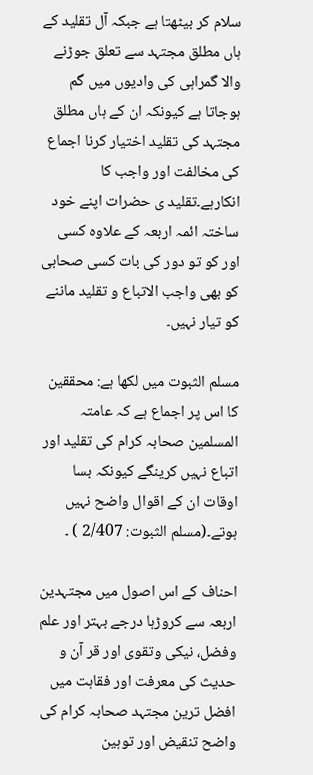سلام کر بیٹھتا ہے جبکہ آل تقلید کے ہاں مطلق مجتہد سے تعلق جوڑنے والا گمراہی کی وادیوں میں گم ہوجاتا ہے کیونکہ ان کے ہاں مطلق مجتہد کی تقلید اختیار کرنا اجماع کی مخالفت اور واجب کا انکارہے۔تقلید ی حضرات اپنے خود ساختہ ائمہ اربعہ کے علاوہ کسی اور کو تو دور کی بات کسی صحابی کو بھی واجب الاتباع و تقلید ماننے کو تیار نہیں۔

مسلم الثبوت میں لکھا ہے: محققین کا اس پر اجماع ہے کہ عامتہ المسلمین صحابہ کرام کی تقلید اور اتباع نہیں کرینگے کیونکہ بسا اوقات ان کے اقوال واضح نہیں ہوتے۔(مسلم الثبوت: 2/407 ) ۔

احناف کے اس اصول میں مجتہدین اربعہ سے کروڑہا درجے بہتر اور علم وفضل، نیکی وتقوی اور قر آن و حدیث کی معرفت اور فقاہت میں افضل ترین مجتہد صحابہ کرام کی واضح تنقیض اور توہین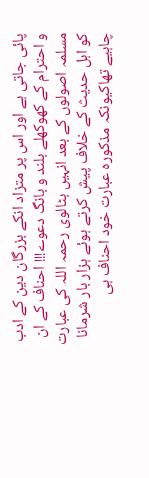پائی جاتی ہے اور اس پر متزاد انکے بزرگان دین کے ادب و احترام کے کھوکھلے بلند و بانگ دعوے!!! احناف کے ان مسلمہ اصولوں کے بعد انہیں بٹالوی رحمہ اللہ کی عبارت کو اہل حدیث کے خلاف پیش کرتے ہوئے ہزار بار شرمانا چاہیے تھاکیونکہ مذکورہ عبارت خود احناف ہی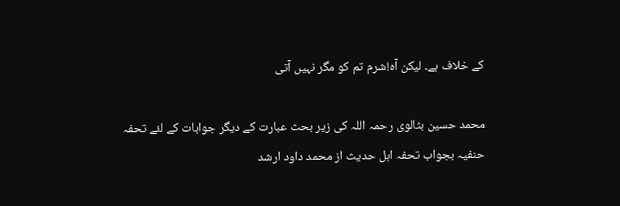کے خلاف ہے۔ لیکن آہ!شرم تم کو مگر نہیں آتی

محمد حسین بٹالوی رحمہ اللہ کی زیر بحث عبارت کے دیگر جوابات کے لئے تحفہ حنفیہ بجواب تحفہ اہل حدیث از محمد داود ارشد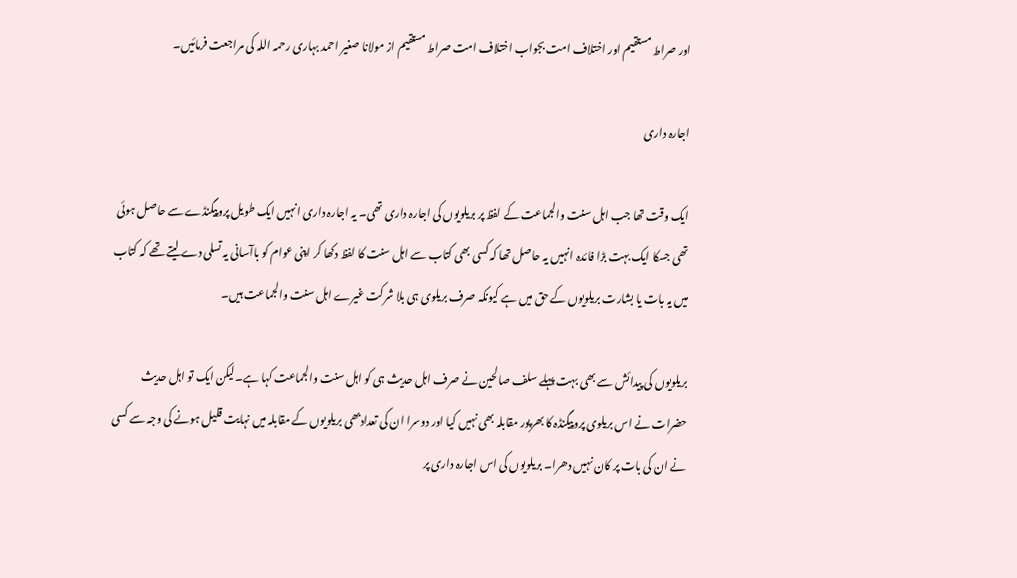اور صراط مستقیم اور اختلاف امت بجواب اختلاف امت صراط مستقیم از مولانا صغیر احمد بہاری رحمہ اللہ کی مراجعت فرمائیں۔

اجارہ داری

ایک وقت تھا جب اہل سنت والجماعت کے لفظ پر بریلویوں کی اجارہ داری تھی۔ یہ اجارہ داری انہیں ایک طویل پروپیگنڈے سے حاصل ہوئی تھی جسکا ایک بہت بڑا فائدہ انہیں یہ حاصل تھا کہ کسی بھی کتاب سے اہل سنت کا لفظ دکھا کر اپنی عوام کو باآسانی یہ تسلی دے لیتے تھے کہ کتاب میں یہ بات یا بشارت بریلویوں کے حق میں ہے کیونکہ صرف بریلوی ہی بلا شرکت غیرے اہل سنت والجماعت ہیں۔

بریلویوں کی پیدائش سے بھی بہت پہلے سلف صالحین نے صرف اہل حدیث ہی کو اہل سنت والجماعت کہا ہے۔لیکن ایک تو اہل حدیث حضرات نے اس بریلوی پروپیگنڈہ کا بھرپور مقابلہ بھی نہیں کیا اور دوسرا ان کی تعدادبھی بریلویوں کے مقابلہ میں نہایت قلیل ہونے کی وجہ سے کسی نے ان کی بات پر کان نہیں دھرا۔ بریلویوں کی اس اجارہ داری پر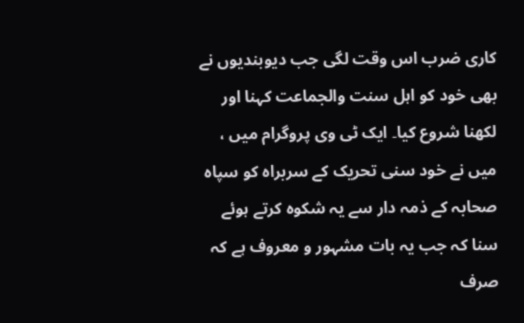کاری ضرب اس وقت لگی جب دیوبندیوں نے بھی خود کو اہل سنت والجماعت کہنا اور لکھنا شروع کیا۔ ایک ٹی وی پروگرام میں ، میں نے خود سنی تحریک کے سربراہ کو سپاہ صحابہ کے ذمہ دار سے یہ شکوہ کرتے ہوئے سنا کہ جب یہ بات مشہور و معروف ہے کہ صرف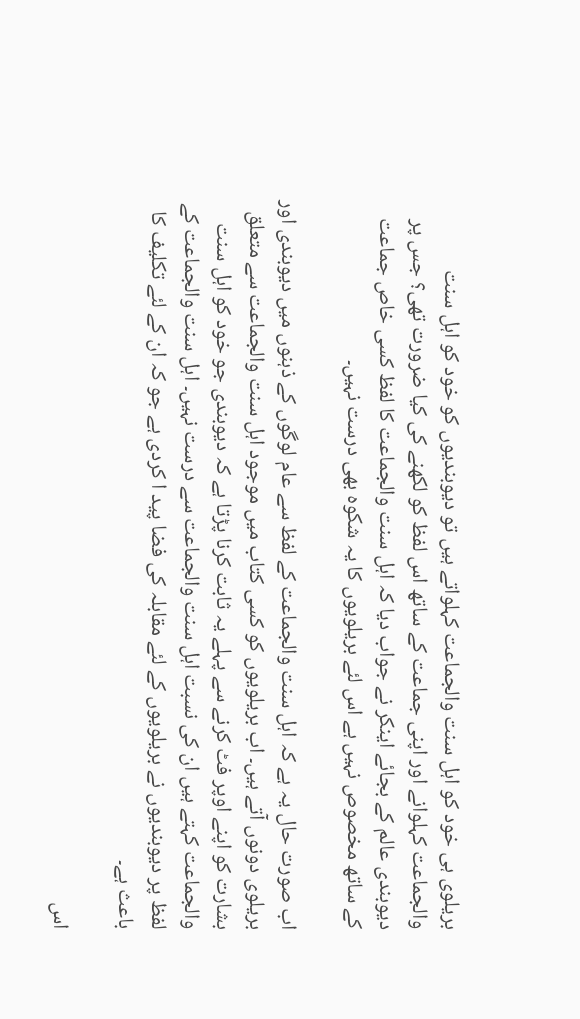بریلوی ہی خود کو اہل سنت والجماعت کہلواتے ہیں تو دیوبندیوں کو خود کو اہل سنت والجماعت کہلوانے اور اپنی جماعت کے ساتھ اس لفظ کو لکھنے کی کیا ضرورت تھی؟ جس پر دیوبندی عالم کے بجائے اینکر نے جواب دیا کہ اہل سنت والجماعت کا لفظ کسی خاص جماعت کے ساتھ مخصوص نہیں ہے اس لئے بریلویوں کا یہ شکوہ بھی درست نہیں۔

اب صورت حال یہ ہے کہ اہل سنت والجماعت کے لفظ سے عام لوگوں کے ذہنوں میں دیوبندی اور بریلوی دونوں آتے ہیں۔ اب بریلویوں کو کسی کتاب میں موجود اہل سنت والجماعت سے متعلق بشارت کو اپنے اوپر فٹ کرنے سے پہلے یہ ثابت کرنا پڑتا ہے کہ دیوبندی جو خود کو اہل سنت والجماعت کہتے ہیں ان کی نسبت اہل سنت والجماعت سے درست نہیں۔ اہل سنت والجماعت کے لفظ پر دیوبندیوں نے بریلویوں کے لئے مقابلہ کی فضا پید ا کردی ہے جو کہ ان کے لئے تکلیف کا باعث ہے۔

اس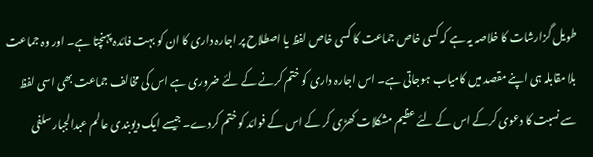طویل گزارشات کا خلاصہ یہ ہے کہ کسی خاص جماعت کا کسی خاص لفظ یا اصطلاح پر اجارہ داری کا ان کو بہت فائدہ پہنچتا ہے۔ اور وہ جماعت بلا مقابلہ ہی اپنے مقصد میں کامیاب ہوجاتی ہے۔ اس اجارہ داری کو ختم کرنے کے لئے ضروری ہے اس کی مخالف جماعت بھی اسی لفظ سے نسبت کا دعوی کرکے اس کے لئے عظیم مشکلات کھڑی کر کے اس کے فوائد کو ختم کردے۔ جیسے ایک دیوبندی عالم عبدالجبار سلفی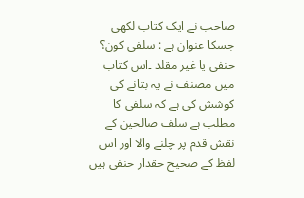صاحب نے ایک کتاب لکھی جسکا عنوان ہے : سلفی کون؟ حنفی یا غیر مقلد ۔اس کتاب میں مصنف نے یہ بتانے کی کوشش کی ہے کہ سلفی کا مطلب ہے سلف صالحین کے نقش قدم پر چلنے والا اور اس لفظ کے صحیح حقدار حنفی ہیں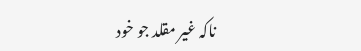ناکہ غیر مقلد جو خود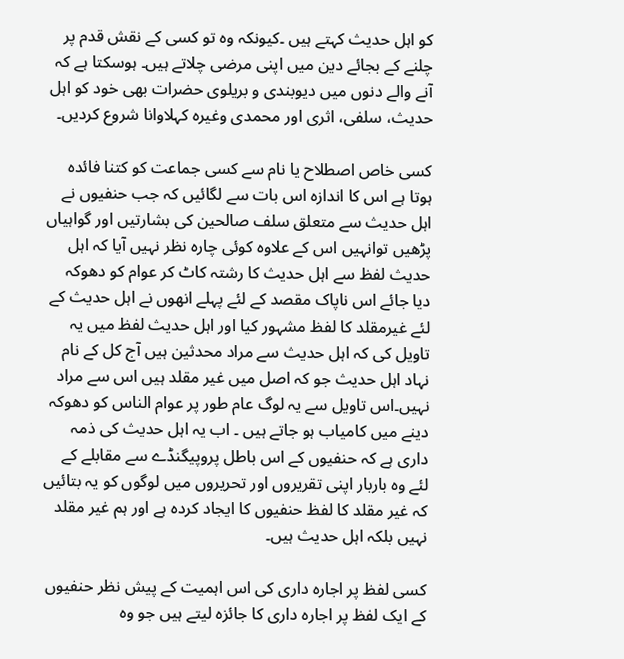کو اہل حدیث کہتے ہیں ۔کیونکہ وہ تو کسی کے نقش قدم پر چلنے کے بجائے دین میں اپنی مرضی چلاتے ہیں۔ ہوسکتا ہے کہ آنے والے دنوں میں دیوبندی و بریلوی حضرات بھی خود کو اہل حدیث، سلفی، اثری اور محمدی وغیرہ کہلاوانا شروع کردیں۔

کسی خاص اصطلاح یا نام سے کسی جماعت کو کتنا فائدہ ہوتا ہے اس کا اندازہ اس بات سے لگائیں کہ جب حنفیوں نے اہل حدیث سے متعلق سلف صالحین کی بشارتیں اور گواہیاں پڑھیں توانہیں اس کے علاوہ کوئی چارہ نظر نہیں آیا کہ اہل حدیث لفظ سے اہل حدیث کا رشتہ کاٹ کر عوام کو دھوکہ دیا جائے اس ناپاک مقصد کے لئے پہلے انھوں نے اہل حدیث کے لئے غیرمقلد کا لفظ مشہور کیا اور اہل حدیث لفظ میں یہ تاویل کی کہ اہل حدیث سے مراد محدثین ہیں آج کل کے نام نہاد اہل حدیث جو کہ اصل میں غیر مقلد ہیں اس سے مراد نہیں۔اس تاویل سے یہ لوگ عام طور پر عوام الناس کو دھوکہ دینے میں کامیاب ہو جاتے ہیں ۔ اب یہ اہل حدیث کی ذمہ داری ہے کہ حنفیوں کے اس باطل پروپیگنڈے سے مقابلے کے لئے وہ باربار اپنی تقریروں اور تحریروں میں لوگوں کو یہ بتائیں کہ غیر مقلد کا لفظ حنفیوں کا ایجاد کردہ ہے اور ہم غیر مقلد نہیں بلکہ اہل حدیث ہیں۔

کسی لفظ پر اجارہ داری کی اس اہمیت کے پیش نظر حنفیوں کے ایک لفظ پر اجارہ داری کا جائزہ لیتے ہیں جو وہ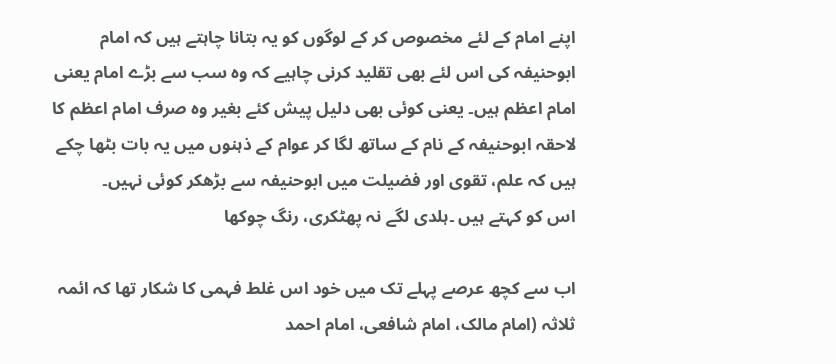اپنے امام کے لئے مخصوص کر کے لوگوں کو یہ بتانا چاہتے ہیں کہ امام ابوحنیفہ کی اس لئے بھی تقلید کرنی چاہیے کہ وہ سب سے بڑے امام یعنی امام اعظم ہیں۔ یعنی کوئی بھی دلیل پیش کئے بغیر وہ صرف امام اعظم کا لاحقہ ابوحنیفہ کے نام کے ساتھ لگا کر عوام کے ذہنوں میں یہ بات بٹھا چکے ہیں کہ علم، تقوی اور فضیلت میں ابوحنیفہ سے بڑھکر کوئی نہیں۔
اس کو کہتے ہیں ۔ہلدی لگے نہ پھٹکری، رنگ چوکھا

اب سے کچھ عرصے پہلے تک میں خود اس غلط فہمی کا شکار تھا کہ ائمہ ثلاثہ (امام مالک، امام شافعی، امام احمد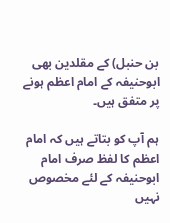بن حنبل) کے مقلدین بھی ابوحنیفہ کے امام اعظم ہونے پر متفق ہیں۔

ہم آپ کو بتاتے ہیں کہ امام اعظم کا لفظ صرف امام ابوحنیفہ کے لئے مخصوص نہیں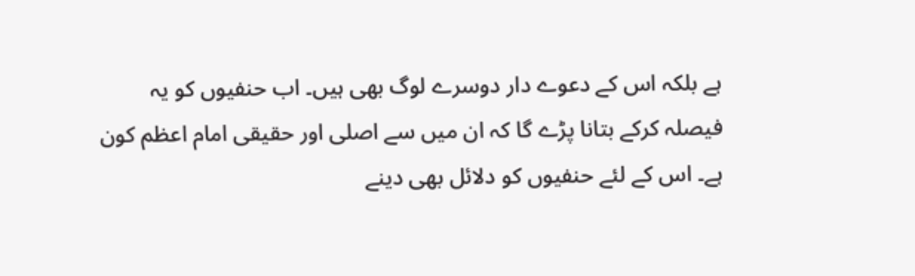ہے بلکہ اس کے دعوے دار دوسرے لوگ بھی ہیں۔ اب حنفیوں کو یہ فیصلہ کرکے بتانا پڑے گا کہ ان میں سے اصلی اور حقیقی امام اعظم کون ہے۔ اس کے لئے حنفیوں کو دلائل بھی دینے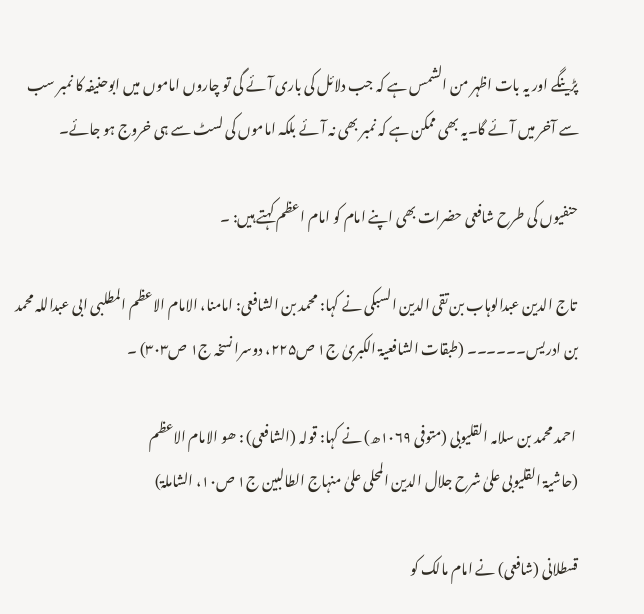پڑینگے اور یہ بات اظہر من الشمس ہے کہ جب دلائل کی باری آئے گی تو چاروں اماموں میں ابوحنیفہ کا نمبر سب سے آخر میں آئے گا۔یہ بھی ممکن ہے کہ نمبر بھی نہ آئے بلکہ اماموں کی لسٹ سے ہی خروج ہو جائے۔

حنفیوں کی طرح شافعی حضرات بھی اپنے امام کو امام اعظم کہتے ہیں: ۔

 تاج الدین عبدالوہاب بن تقی الدین السبکی نے کہا: محمد بن الشافعی: امامنا، الامام الاعظم المطلبی ابی عبداللہ محمد بن ادریس۔۔۔۔۔۔ (طبقات الشافعیۃ الکبریٰ ج۱ ص۲۲۵، دوسرا نسخہ ج۱ ص۳۰۳) ۔

 احمد محمد بن سلامہ القلیوبی (متوفی ۱۰۶۹ھ) نے کہا: قولہ (الشافعی) : ھو الامام الاعظم
(حاشیۃ القلیوبی علیٰ شرح جلال الدین المحلی علیٰ منہاج الطالبین ج۱ ص۱۰، الشاملۃ)

قسطلانی (شافعی) نے امام مالک کو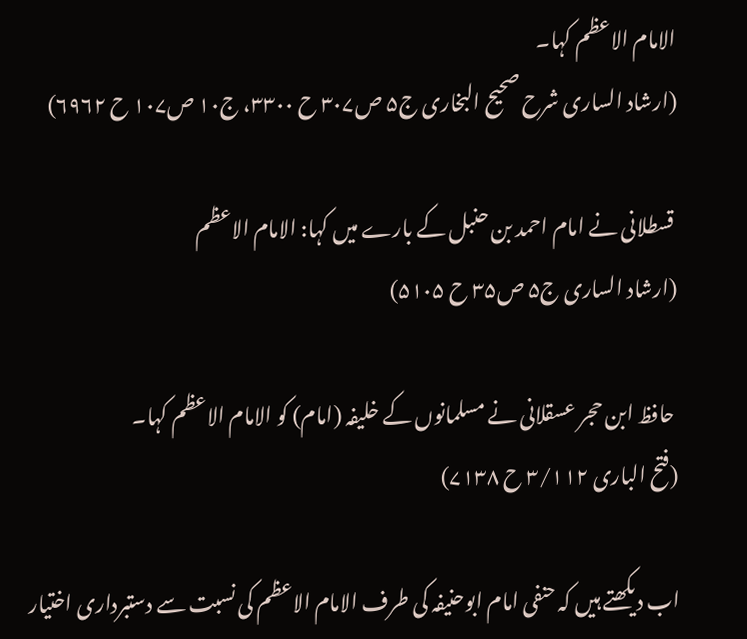الامام الاعظم کہا۔
(ارشاد الساری شرح صحیح البخاری ج۵ ص۳۰۷ ح ۳۳۰۰، ج۱۰ ص۱۰۷ ح ۶۹۶۲)

 قسطلانی نے امام احمد بن حنبل کے بارے میں کہا: الامام الاعظم
(ارشاد الساری ج۵ ص۳۵ ح ۵۱۰۵)

 حافظ ابن حجر عسقلانی نے مسلمانوں کے خلیفہ (امام) کو الامام الاعظم کہا۔
(فتح الباری ۳/۱۱۲ ح ۷۱۳۸)

اب دیکھتے ہیں کہ حنفی امام ابوحنیفہ کی طرف الامام الاعظم کی نسبت سے دستبرداری اختیار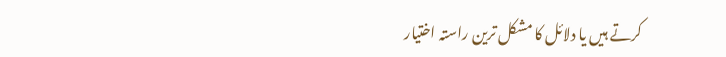کرتے ہیں یا دلائل کا مشکل ترین راستہ اختیار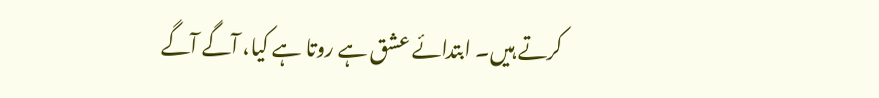کرتے ہیں۔ ابتدائے عشق ہے روتا ہے کیا، آگے آگے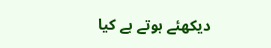دیکھئے ہوتے ہے کیا